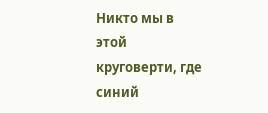Никто мы в этой круговерти, где синий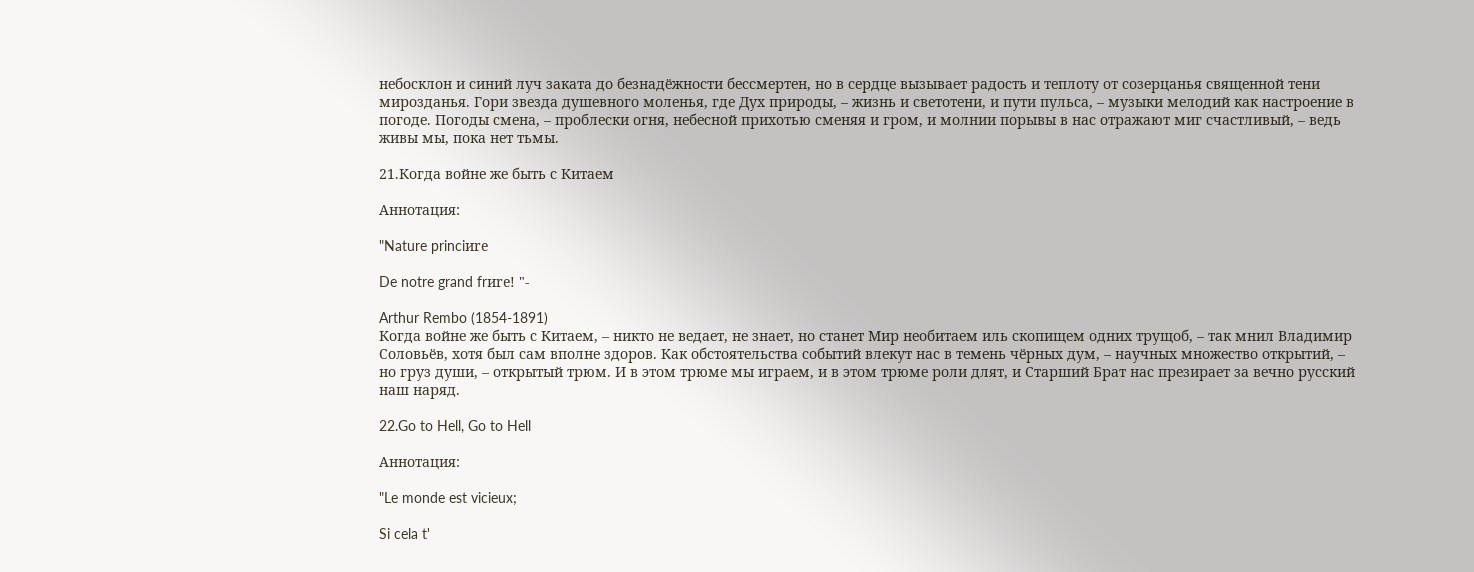небосклон и синий луч заката до безнадёжности бессмертен, но в сердце вызывает радость и теплоту от созерцанья священной тени мирозданья. Гори звезда душевного моленья, где Дух природы, – жизнь и светотени, и пути пульса, – музыки мелодий как настроение в погоде. Погоды смена, – проблески огня, небесной прихотью сменяя и гром, и молнии порывы в нас отражают миг счастливый, – ведь живы мы, пока нет тьмы.

21.Когда войне же быть с Китаем

Аннотация:

"Nature princiиre

De notre grand frиre! "-

Arthur Rembo (1854-1891)
Когда войне же быть с Китаем, – никто не ведает, не знает, но станет Мир необитаем иль скопищем одних трущоб, – так мнил Владимир Соловьёв, хотя был сам вполне здоров. Как обстоятельства событий влекут нас в темень чёрных дум, – научных множество открытий, – но груз души, – открытый трюм. И в этом трюме мы играем, и в этом трюме роли длят, и Старший Брат нас презирает за вечно русский наш наряд.

22.Go to Hell, Go to Hell

Аннотация:

"Le monde est vicieux;

Si cela t'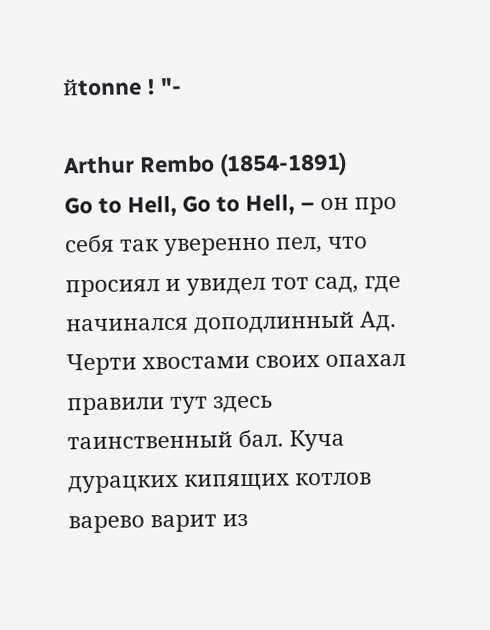йtonne ! "-

Arthur Rembo (1854-1891)
Go to Hell, Go to Hell, – он про себя так уверенно пел, что просиял и увидел тот сад, где начинался доподлинный Ад. Черти хвостами своих опахал правили тут здесь таинственный бал. Куча дурацких кипящих котлов варево варит из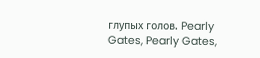глупых голов. Pearly Gates, Pearly Gates,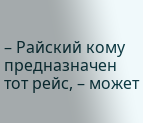– Райский кому предназначен тот рейс, – может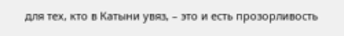для тех, кто в Катыни увяз, – это и есть прозорливость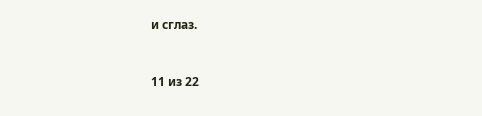и сглаз.


11 из 22